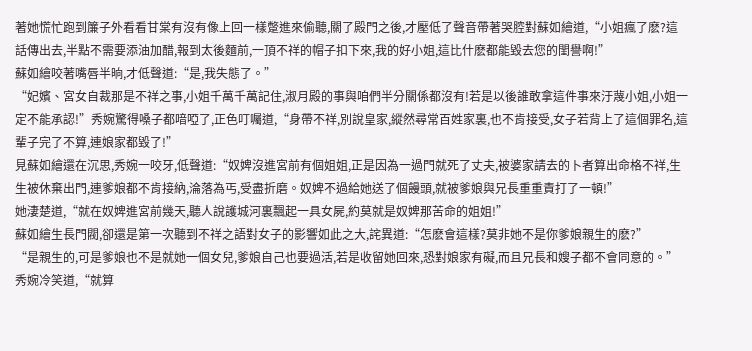著她慌忙跑到簾子外看看甘棠有沒有像上回一樣蹩進來偷聽,關了殿門之後,才壓低了聲音帶著哭腔對蘇如繪道,“小姐瘋了麽?這話傳出去,半點不需要添油加醋,報到太後麵前,一頂不祥的帽子扣下來,我的好小姐,這比什麽都能毀去您的閨譽啊!”
蘇如繪咬著嘴唇半晌,才低聲道:“是,我失態了。”
“妃嬪、宮女自裁那是不祥之事,小姐千萬千萬記住,淑月殿的事與咱們半分關係都沒有!若是以後誰敢拿這件事來汙蔑小姐,小姐一定不能承認!”秀婉驚得嗓子都喑啞了,正色叮囑道,“身帶不祥,別說皇家,縱然尋常百姓家裏,也不肯接受,女子若背上了這個罪名,這輩子完了不算,連娘家都毀了!”
見蘇如繪還在沉思,秀婉一咬牙,低聲道:“奴婢沒進宮前有個姐姐,正是因為一過門就死了丈夫,被婆家請去的卜者算出命格不祥,生生被休棄出門,連爹娘都不肯接納,淪落為丐,受盡折磨。奴婢不過給她送了個饅頭,就被爹娘與兄長重重責打了一頓!”
她淒楚道,“就在奴婢進宮前幾天,聽人說護城河裏飄起一具女屍,約莫就是奴婢那苦命的姐姐!”
蘇如繪生長門閥,卻還是第一次聽到不祥之語對女子的影響如此之大,詫異道:“怎麽會這樣?莫非她不是你爹娘親生的麽?”
“是親生的,可是爹娘也不是就她一個女兒,爹娘自己也要過活,若是收留她回來,恐對娘家有礙,而且兄長和嫂子都不會同意的。”秀婉冷笑道,“就算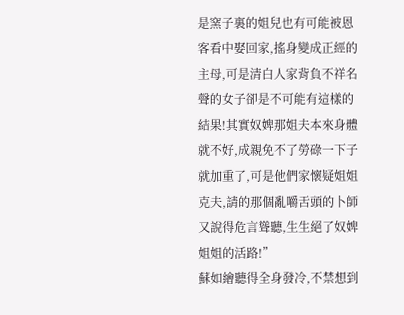是窯子裏的姐兒也有可能被恩客看中娶回家,搖身變成正經的主母,可是清白人家背負不祥名聲的女子卻是不可能有這樣的結果!其實奴婢那姐夫本來身體就不好,成親免不了勞碌一下子就加重了,可是他們家懷疑姐姐克夫,請的那個亂嚼舌頭的卜師又說得危言聳聽,生生絕了奴婢姐姐的活路!”
蘇如繪聽得全身發冷,不禁想到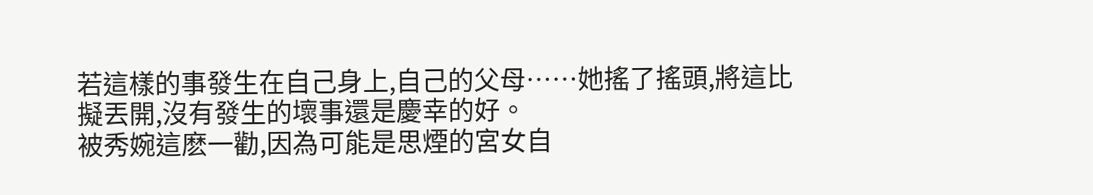若這樣的事發生在自己身上,自己的父母……她搖了搖頭,將這比擬丟開,沒有發生的壞事還是慶幸的好。
被秀婉這麽一勸,因為可能是思煙的宮女自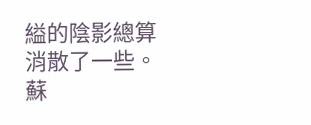縊的陰影總算消散了一些。蘇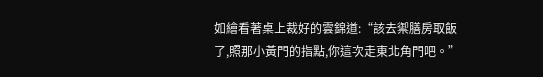如繪看著桌上裁好的雲錦道:“該去禦膳房取飯了,照那小黃門的指點,你這次走東北角門吧。”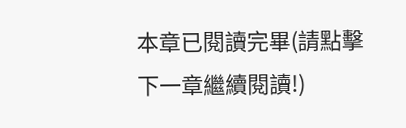本章已閱讀完畢(請點擊下一章繼續閱讀!)